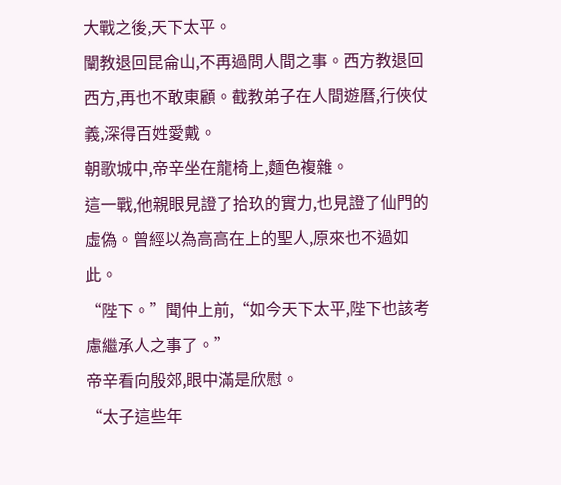大戰之後,天下太平。
闡教退回昆侖山,不再過問人間之事。西方教退回西方,再也不敢東顧。截教弟子在人間遊曆,行俠仗義,深得百姓愛戴。
朝歌城中,帝辛坐在龍椅上,麵色複雜。
這一戰,他親眼見證了拾玖的實力,也見證了仙門的虛偽。曾經以為高高在上的聖人,原來也不過如此。
“陛下。”聞仲上前,“如今天下太平,陛下也該考慮繼承人之事了。”
帝辛看向殷郊,眼中滿是欣慰。
“太子這些年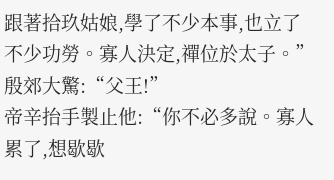跟著拾玖姑娘,學了不少本事,也立了不少功勞。寡人決定,禪位於太子。”
殷郊大驚:“父王!”
帝辛抬手製止他:“你不必多說。寡人累了,想歇歇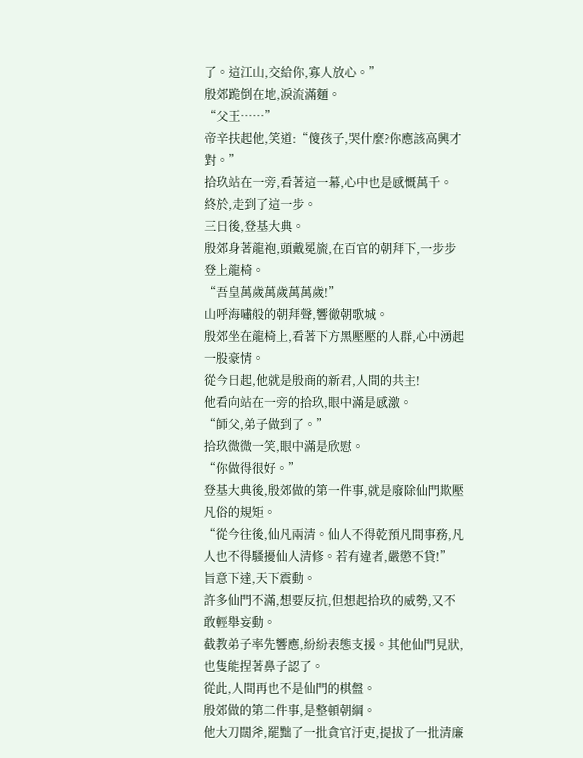了。這江山,交給你,寡人放心。”
殷郊跪倒在地,淚流滿麵。
“父王……”
帝辛扶起他,笑道:“傻孩子,哭什麼?你應該高興才對。”
拾玖站在一旁,看著這一幕,心中也是感慨萬千。
終於,走到了這一步。
三日後,登基大典。
殷郊身著龍袍,頭戴冕旒,在百官的朝拜下,一步步登上龍椅。
“吾皇萬歲萬歲萬萬歲!”
山呼海嘯般的朝拜聲,響徹朝歌城。
殷郊坐在龍椅上,看著下方黑壓壓的人群,心中湧起一股豪情。
從今日起,他就是殷商的新君,人間的共主!
他看向站在一旁的拾玖,眼中滿是感激。
“師父,弟子做到了。”
拾玖微微一笑,眼中滿是欣慰。
“你做得很好。”
登基大典後,殷郊做的第一件事,就是廢除仙門欺壓凡俗的規矩。
“從今往後,仙凡兩清。仙人不得乾預凡間事務,凡人也不得騷擾仙人清修。若有違者,嚴懲不貸!”
旨意下達,天下震動。
許多仙門不滿,想要反抗,但想起拾玖的威勢,又不敢輕舉妄動。
截教弟子率先響應,紛紛表態支援。其他仙門見狀,也隻能捏著鼻子認了。
從此,人間再也不是仙門的棋盤。
殷郊做的第二件事,是整頓朝綱。
他大刀闊斧,罷黜了一批貪官汙吏,提拔了一批清廉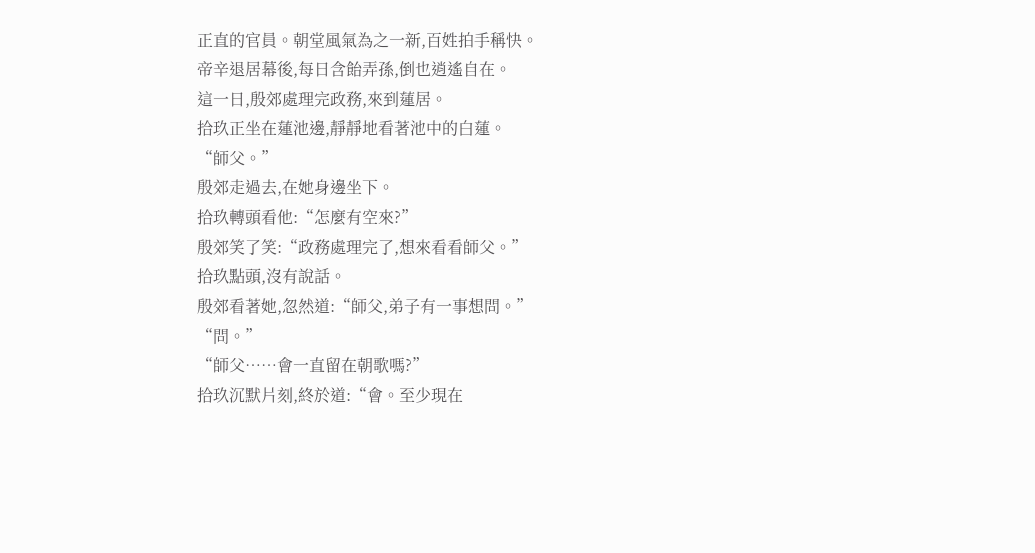正直的官員。朝堂風氣為之一新,百姓拍手稱快。
帝辛退居幕後,每日含飴弄孫,倒也逍遙自在。
這一日,殷郊處理完政務,來到蓮居。
拾玖正坐在蓮池邊,靜靜地看著池中的白蓮。
“師父。”
殷郊走過去,在她身邊坐下。
拾玖轉頭看他:“怎麼有空來?”
殷郊笑了笑:“政務處理完了,想來看看師父。”
拾玖點頭,沒有說話。
殷郊看著她,忽然道:“師父,弟子有一事想問。”
“問。”
“師父……會一直留在朝歌嗎?”
拾玖沉默片刻,終於道:“會。至少現在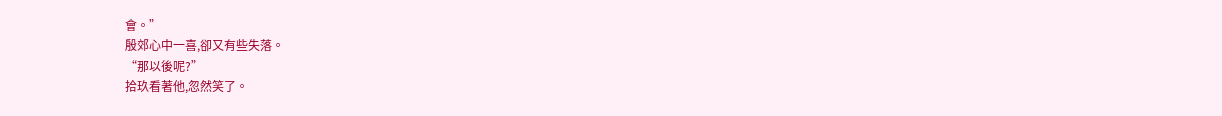會。”
殷郊心中一喜,卻又有些失落。
“那以後呢?”
拾玖看著他,忽然笑了。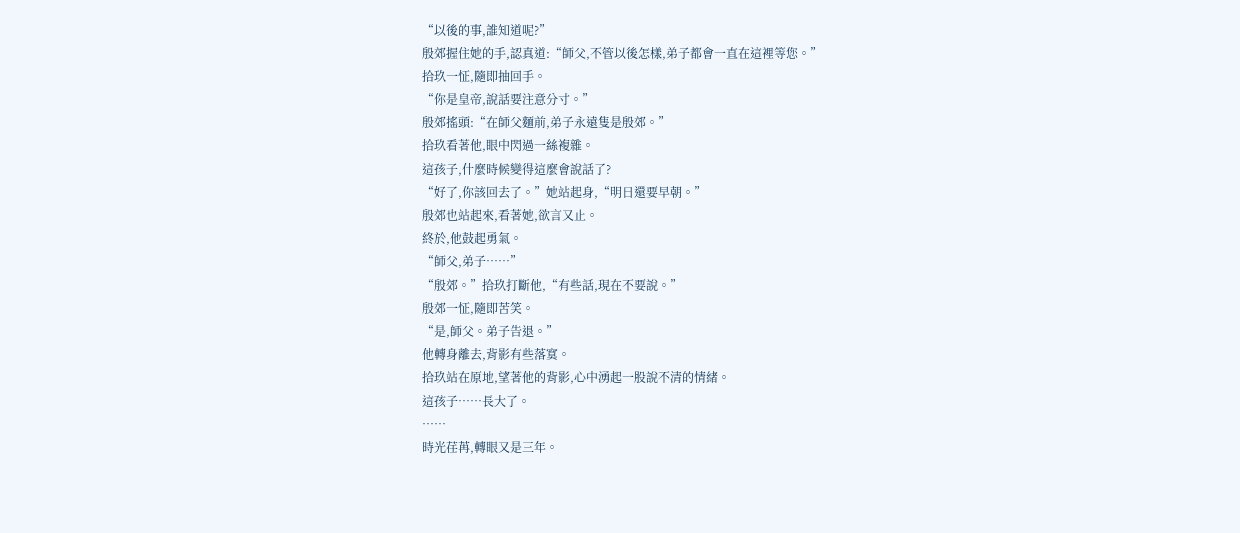“以後的事,誰知道呢?”
殷郊握住她的手,認真道:“師父,不管以後怎樣,弟子都會一直在這裡等您。”
拾玖一怔,隨即抽回手。
“你是皇帝,說話要注意分寸。”
殷郊搖頭:“在師父麵前,弟子永遠隻是殷郊。”
拾玖看著他,眼中閃過一絲複雜。
這孩子,什麼時候變得這麼會說話了?
“好了,你該回去了。”她站起身,“明日還要早朝。”
殷郊也站起來,看著她,欲言又止。
終於,他鼓起勇氣。
“師父,弟子……”
“殷郊。”拾玖打斷他,“有些話,現在不要說。”
殷郊一怔,隨即苦笑。
“是,師父。弟子告退。”
他轉身離去,背影有些落寞。
拾玖站在原地,望著他的背影,心中湧起一股說不清的情緒。
這孩子……長大了。
……
時光荏苒,轉眼又是三年。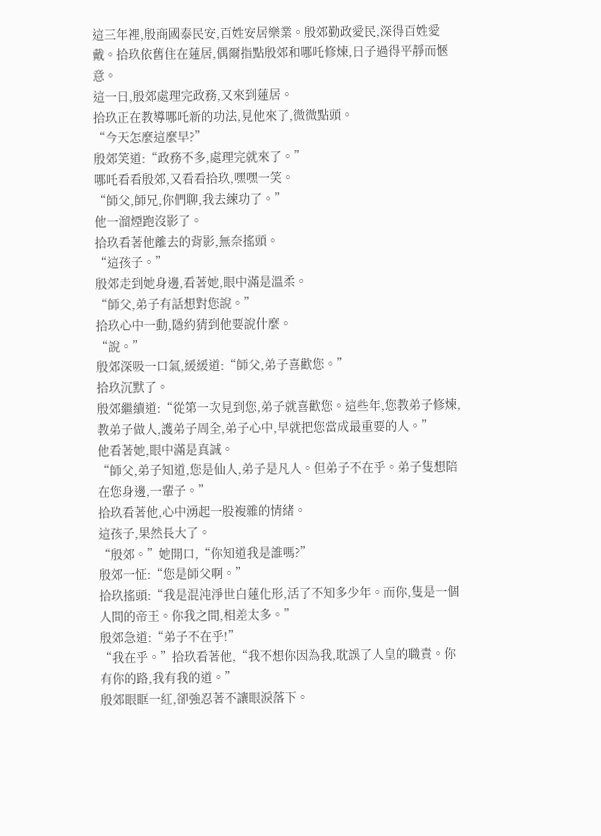這三年裡,殷商國泰民安,百姓安居樂業。殷郊勤政愛民,深得百姓愛戴。拾玖依舊住在蓮居,偶爾指點殷郊和哪吒修煉,日子過得平靜而愜意。
這一日,殷郊處理完政務,又來到蓮居。
拾玖正在教導哪吒新的功法,見他來了,微微點頭。
“今天怎麼這麼早?”
殷郊笑道:“政務不多,處理完就來了。”
哪吒看看殷郊,又看看拾玖,嘿嘿一笑。
“師父,師兄,你們聊,我去練功了。”
他一溜煙跑沒影了。
拾玖看著他離去的背影,無奈搖頭。
“這孩子。”
殷郊走到她身邊,看著她,眼中滿是溫柔。
“師父,弟子有話想對您說。”
拾玖心中一動,隱約猜到他要說什麼。
“說。”
殷郊深吸一口氣,緩緩道:“師父,弟子喜歡您。”
拾玖沉默了。
殷郊繼續道:“從第一次見到您,弟子就喜歡您。這些年,您教弟子修煉,教弟子做人,護弟子周全,弟子心中,早就把您當成最重要的人。”
他看著她,眼中滿是真誠。
“師父,弟子知道,您是仙人,弟子是凡人。但弟子不在乎。弟子隻想陪在您身邊,一輩子。”
拾玖看著他,心中湧起一股複雜的情緒。
這孩子,果然長大了。
“殷郊。”她開口,“你知道我是誰嗎?”
殷郊一怔:“您是師父啊。”
拾玖搖頭:“我是混沌淨世白蓮化形,活了不知多少年。而你,隻是一個人間的帝王。你我之間,相差太多。”
殷郊急道:“弟子不在乎!”
“我在乎。”拾玖看著他,“我不想你因為我,耽誤了人皇的職責。你有你的路,我有我的道。”
殷郊眼眶一紅,卻強忍著不讓眼淚落下。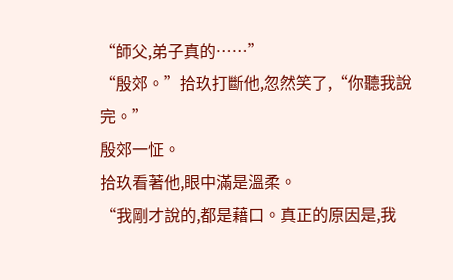“師父,弟子真的……”
“殷郊。”拾玖打斷他,忽然笑了,“你聽我說完。”
殷郊一怔。
拾玖看著他,眼中滿是溫柔。
“我剛才說的,都是藉口。真正的原因是,我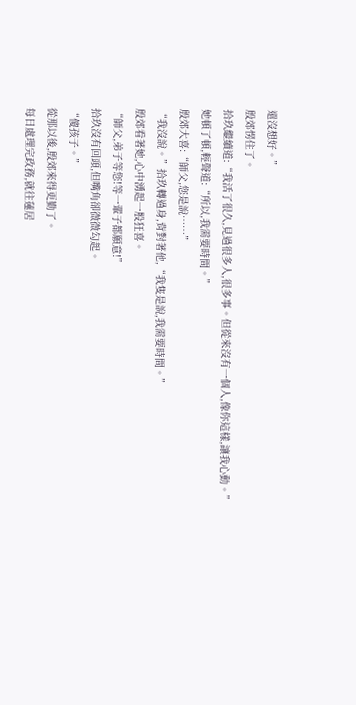還沒想好。”
殷郊愣住了。
拾玖繼續道:“我活了很久,見過很多人,很多事。但從來沒有一個人,像你這樣,讓我心動。”
她頓了頓,輕聲道:“所以,我需要時間。”
殷郊大喜:“師父,您是說……”
“我沒說。”拾玖轉過身,背對著他,“我隻是說,我需要時間。”
殷郊看著她,心中湧起一股狂喜。
“師父,弟子等您!等一輩子都願意!”
拾玖沒有回頭,但嘴角卻微微勾起。
“傻孩子。”
從那以後,殷郊來得更勤了。
每日處理完政務,就往蓮居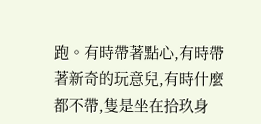跑。有時帶著點心,有時帶著新奇的玩意兒,有時什麼都不帶,隻是坐在拾玖身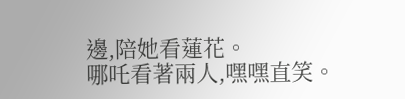邊,陪她看蓮花。
哪吒看著兩人,嘿嘿直笑。